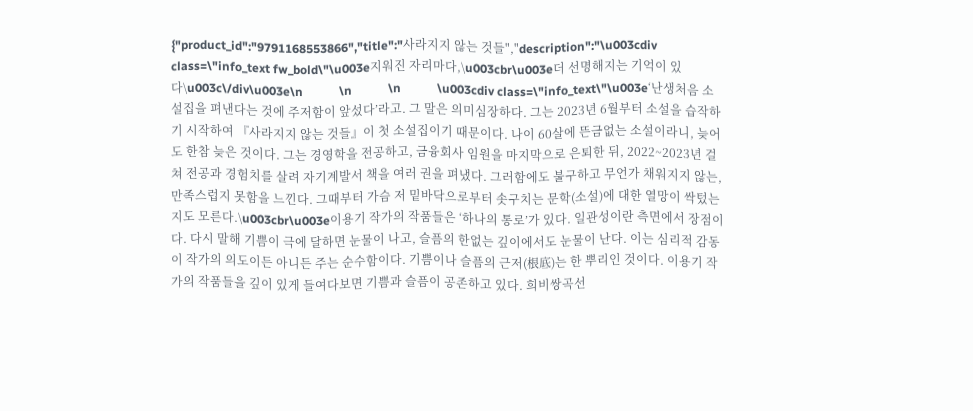{"product_id":"9791168553866","title":"사라지지 않는 것들","description":"\u003cdiv class=\"info_text fw_bold\"\u003e지워진 자리마다,\u003cbr\u003e더 선명해지는 기억이 있다\u003c\/div\u003e\n            \n            \n            \u003cdiv class=\"info_text\"\u003e‘난생처음 소설집을 펴낸다는 것에 주저함이 앞섰다’라고. 그 말은 의미심장하다. 그는 2023년 6월부터 소설을 습작하기 시작하여 『사라지지 않는 것들』이 첫 소설집이기 때문이다. 나이 60살에 뜬금없는 소설이라니, 늦어도 한참 늦은 것이다. 그는 경영학을 전공하고, 금융회사 임원을 마지막으로 은퇴한 뒤, 2022~2023년 걸쳐 전공과 경험치를 살려 자기계발서 책을 여러 권을 펴냈다. 그러함에도 불구하고 무언가 채워지지 않는, 만족스럽지 못함을 느낀다. 그때부터 가슴 저 밑바닥으로부터 솟구치는 문학(소설)에 대한 열망이 싹텄는지도 모른다.\u003cbr\u003e이용기 작가의 작품들은 ‘하나의 통로’가 있다. 일관성이란 측면에서 장점이다. 다시 말해 기쁨이 극에 달하면 눈물이 나고, 슬픔의 한없는 깊이에서도 눈물이 난다. 이는 심리적 감동이 작가의 의도이든 아니든 주는 순수함이다. 기쁨이나 슬픔의 근저(根底)는 한 뿌리인 것이다. 이용기 작가의 작품들을 깊이 있게 들여다보면 기쁨과 슬픔이 공존하고 있다. 희비쌍곡선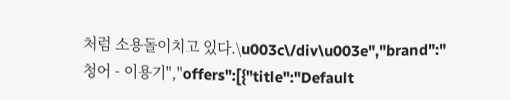처럼 소용돌이치고 있다.\u003c\/div\u003e","brand":"청어 - 이용기","offers":[{"title":"Default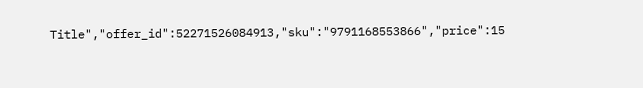Title","offer_id":52271526084913,"sku":"9791168553866","price":15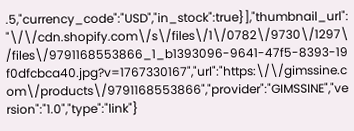.5,"currency_code":"USD","in_stock":true}],"thumbnail_url":"\/\/cdn.shopify.com\/s\/files\/1\/0782\/9730\/1297\/files\/9791168553866_1_b1393096-9641-47f5-8393-19f0dfcbca40.jpg?v=1767330167","url":"https:\/\/gimssine.com\/products\/9791168553866","provider":"GIMSSINE","version":"1.0","type":"link"}